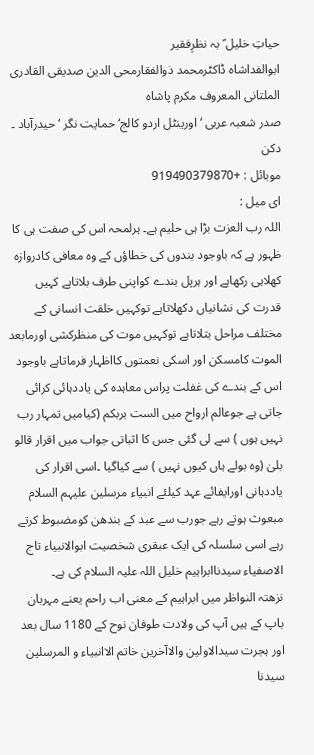حیاتِ خلیل ؑ بہ نظرِفقیر
ابوالفداشاہ ڈاکٹرمحمد ذوالفقارمحی الدین صدیقی القادری الملتانی المعروف مکرم پاشاہ
صدر شعبہ عربی ‘ اورینٹل اردو کالج‘حمایت نگر ‘ حیدرآباد ۔ دکن
موبائل : +919490379870
ای میل :
اللہ رب العزت بڑا ہی حلیم ہے۔ ہرلمحہ اس کی صفت ہی کا ظہور ہے کہ باوجود بندوں کی خطاؤں کے وہ معافی کادروازہ کھلاہی رکھاہے اور ہرپل بندے کواپنی طرف بلاتاہے کہیں قدرت کی نشانیاں دکھلاتاہے توکہیں خلقت انسانی کے مختلف مراحل بتلاتاہے توکہیں موت کی منظرکشی اورمابعد الموت کامسکن اور اسکی نعمتوں کااظہار فرماتاہے باوجود اس کے بندے کی غفلت پراس معاہدہ کی یاددہائی کرائی جاتی ہے جوعالم ارواح میں الست بربکم (کیامیں تمہار رب نہیں ہوں ) سے لی گئی جس کا اثباتی جواب میں اقرار قالو بلیٰ (وہ بولے ہاں کیوں نہیں ) سے کیاگیا ۔اسی اقرار کی یاددہانی اورایفائے عہد کیلئے انبیاء مرسلین علیہم السلام مبعوث ہوتے رہے جورب سے عبد کے بندھن کومضبوط کرتے رہے اسی سلسلہ کی ایک عبقری شخصیت ابوالانبیاء تاج الاصفیاء سیدناابراہیم خلیل اللہ علیہ السلام کی ہے۔
نزھتہ النواظر میں ابراہیم کے معنی اب راحم یعنے مہربان باپ کے ہیں آپ کی ولادت طوفان نوح کے 1180 سال بعد اور ہجرت سیدالاولین والاآخرین خاتم الاانبیاء و المرسلین سیدنا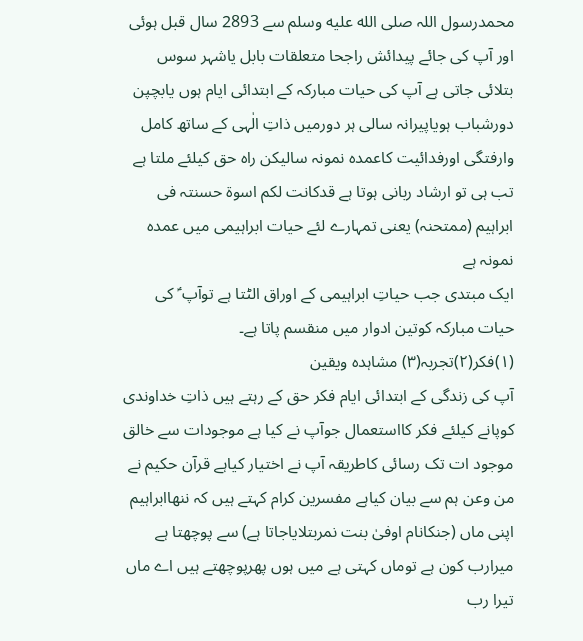محمدرسول اللہ صلى الله عليه وسلم سے 2893 سال قبل ہوئی اور آپ کی جائے پیدائش راجحا متعلقات بابل یاشہر سوس بتلائی جاتی ہے آپ کی حیات مبارکہ کے ابتدائی ایام ہوں یابچپن دورشباب ہویاپیرانہ سالی ہر دورمیں ذاتِ الٰہی کے ساتھ کامل وارفتگی اورفدائیت کاعمدہ نمونہ سالیکن راہ حق کیلئے ملتا ہے تب ہی تو ارشاد ربانی ہوتا ہے قدکانت لکم اسوۃ حسنتہ فی ابراہیم (ممتحنہ) یعنی تمہارے لئے حیات ابراہیمی میں عمدہ نمونہ ہے
ایک مبتدی جب حیاتِ ابراہیمی کے اوراق الٹتا ہے توآپ ؑ کی حیات مبارکہ کوتین ادوار میں منقسم پاتا ہے۔
(۱)فکر(۲)تجربہ(۳) مشاہدہ ویقین
آپ کی زندگی کے ابتدائی ایام فکر حق کے رہتے ہیں ذاتِ خداوندی کوپانے کیلئے فکر کااستعمال جوآپ نے کیا ہے موجودات سے خالق موجود ات تک رسائی کاطریقہ آپ نے اختیار کیاہے قرآن حکیم نے من وعن ہم سے بیان کیاہے مفسرین کرام کہتے ہیں کہ ننھاابراہیم اپنی ماں (جنکانام اوفیٰ بنت نمربتلایاجاتا ہے) سے پوچھتا ہے میرارب کون ہے توماں کہتی ہے میں ہوں پھرپوچھتے ہیں اے ماں تیرا رب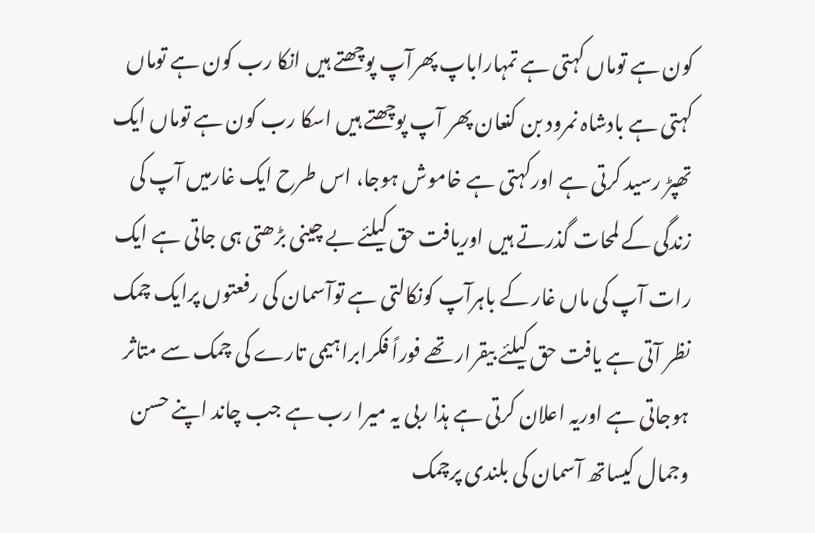کون ہے توماں کہتی ہے تمہاراباپ پھرآپ پوچھتے ہیں انکا رب کون ہے توماں کہتی ہے بادشاہ نمرود بن کنعان پھر آپ پوچھتے ہیں اسکا رب کون ہے توماں ایک تھپڑ رسید کرتی ہے اورکہتی ہے خاموش ہوجا، اس طرح ایک غارمیں آپ کی زندگی کے لمحات گذرتے ہیں اوریافت حق کیلئے بے چینی بڑھتی ہی جاتی ہے ایک رات آپ کی ماں غار کے باہرآپ کونکالتی ہے توآسمان کی رفعتوں پرایک چمک نظر آتی ہے یافت حق کیلئے بیقرار تھے فوراً فکرابراہیمی تارے کی چمک سے متاثر ہوجاتی ہے اوریہ اعلان کرتی ہے ہذا ربی یہ میرا رب ہے جب چاند اپنے حسن وجمال کیساتھ آسمان کی بلندی پرچمک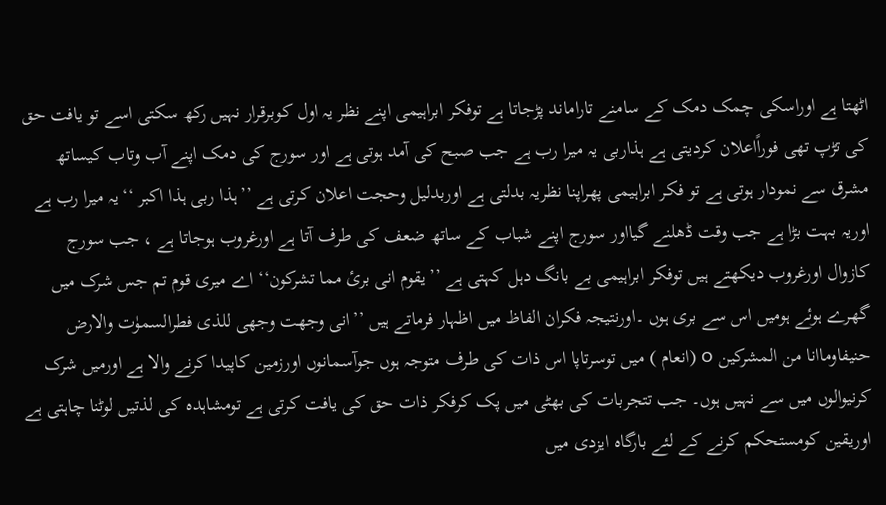اٹھتا ہے اوراسکی چمک دمک کے سامنے تاراماند پڑجاتا ہے توفکر ابراہیمی اپنے نظر یہ اول کوبرقرار نہیں رکھ سکتی اسے تو یافت حق کی تڑپ تھی فوراًاعلان کردیتی ہے ہذاربی یہ میرا رب ہے جب صبح کی آمد ہوتی ہے اور سورج کی دمک اپنے آب وتاب کیساتھ مشرق سے نمودار ہوتی ہے تو فکر ابراہیمی پھراپنا نظریہ بدلتی ہے اوربدلیل وحجت اعلان کرتی ہے ’’ہذا ربی ہذا اکبر ‘‘یہ میرا رب ہے اوریہ بہت بڑا ہے جب وقت ڈھلنے گیااور سورج اپنے شباب کے ساتھ ضعف کی طرف آتا ہے اورغروب ہوجاتا ہے ، جب سورج کازوال اورغروب دیکھتے ہیں توفکر ابراہیمی بے بانگ دہل کہتی ہے ’’یقوم انی برئ مما تشرکون‘‘ اے میری قوم تم جس شرک میں گھرے ہوئے ہومیں اس سے بری ہوں ۔اورنتیجہ فکران الفاظ میں اظہار فرماتے ہیں ’’انی وجھت وجھی للذی فطرالسموٰت والارض حنیفاوماانا من المشرکین o (انعام ) میں توسرتاپا اس ذات کی طرف متوجہ ہوں جوآسمانوں اورزمین کاپیدا کرنے والا ہے اورمیں شرک کرنیوالوں میں سے نہیں ہوں۔ جب تتجربات کی بھٹی میں پک کرفکر ذات حق کی یافت کرتی ہے تومشاہدہ کی لذتیں لوٹنا چاہتی ہے اوریقین کومستحکم کرنے کے لئے بارگاہ ایزدی میں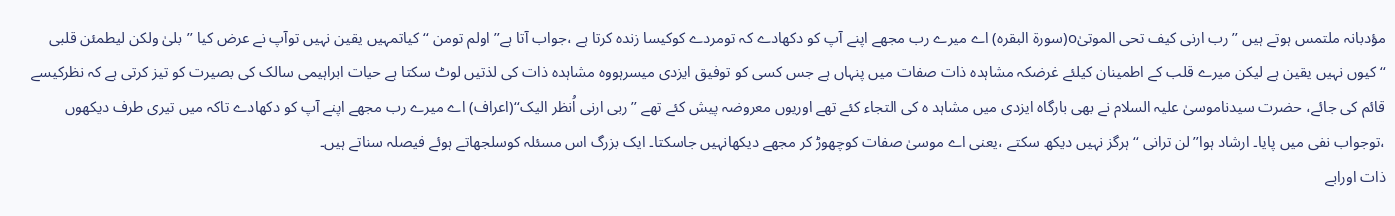مؤدبانہ ملتمس ہوتے ہیں ’’رب ارنی کیف تحی الموتیٰo(سورۃ البقرہ) اے میرے رب مجھے اپنے آپ کو دکھادے کہ تومردے کوکیسا زندہ کرتا ہے ،جواب آتا ہے’’ اولم تومن ‘‘کیاتمہیں یقین نہیں توآپ نے عرض کیا ’’بلیٰ ولکن لیطمئن قلبی ‘‘کیوں نہیں یقین ہے لیکن میرے قلب کے اطمینان کیلئے غرضکہ مشاہدہ ذات صفات میں پنہاں ہے جس کسی کو توفیق ایزدی میسرہووہ مشاہدہ ذات کی لذتیں لوٹ سکتا ہے حیات ابراہیمی سالک کی بصیرت کو تیز کرتی ہے کہ نظرکیسے قائم کی جائے، حضرت سیدناموسیٰ علیہ السلام نے بھی بارگاہ ایزدی میں مشاہد ہ کی التجاء کئے تھے اوریوں معروضہ پیش کئے تھے ’’ربی ارنی اُنظر الیک‘‘(اعراف) اے میرے رب مجھے اپنے آپ کو دکھادے تاکہ میں تیری طرف دیکھوں ،توجواب نفی میں پایا۔ ارشاد ہوا’’لن ترانی ‘‘ ہرگز نہیں دیکھ سکتے ،یعنی اے موسیٰ صفات کوچھوڑ کر مجھے دیکھانہیں جاسکتا۔ ایک بزرگ اس مسئلہ کوسلجھاتے ہوئے فیصلہ سناتے ہیں۔
ذات اورابے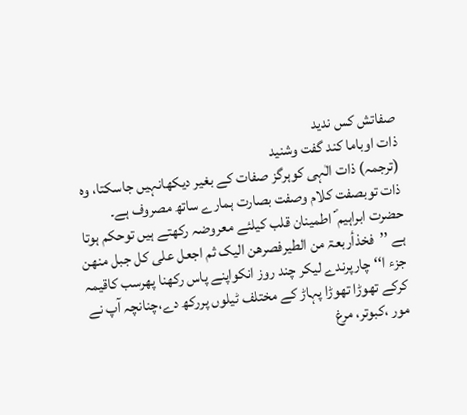صفاتش کس ندید
ذات اوباما کند گفت وشنید
(ترجمہ) ذات الٰہی کوہرگز صفات کے بغیر دیکھانہیں جاسکتا، وہ ذات توبصفت کلام وصفت بصارت ہمارے ساتھ مصروف ہے۔
حضرت ابراہیم ؐ اطمینان قلب کیلئے معروضہ رکھتے ہیں توحکم ہوتا ہے ’’فخذأربعۃ من الطیرفصرھن الیک ثم اجعل علی کل جبل منھن جزء ا‘‘ چارپرندے لیکر چند روز انکواپنے پاس رکھنا پھرسب کاقیمہ کرکے تھوڑا تھوڑا پہاڑ کے مختلف ٹیلوں پررکھ دے،چنانچہ آپ نے مور ،کبوتر، مرغ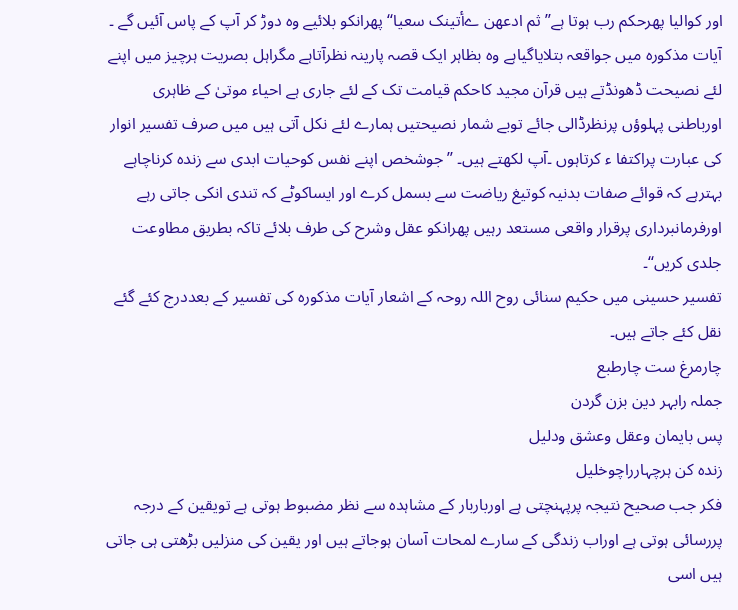اور کوالیا پھرحکم رب ہوتا ہے’’ ثم ادعھن ےأتینک سعیا‘‘پھرانکو بلائیے وہ دوڑ کر آپ کے پاس آئیں گے ۔
آیات مذکورہ میں جواقعہ بتلایاگیاہے وہ بظاہر ایک قصہ پارینہ نظرآتاہے مگراہل بصریت ہرچیز میں اپنے لئے نصیحت ڈھونڈتے ہیں قرآن مجید کاحکم قیامت تک کے لئے جاری ہے احیاء موتیٰ کے ظاہری اورباطنی پہلوؤں پرنظرڈالی جائے توبے شمار نصیحتیں ہمارے لئے نکل آتی ہیں میں صرف تفسیر انوار کی عبارت پراکتفا ء کرتاہوں ۔آپ لکھتے ہیں۔ ’’جوشخص اپنے نفس کوحیات ابدی سے زندہ کرناچاہے بہترہے کہ قوائے صفات بدنیہ کوتیغ ریاضت سے بسمل کرے اور ایساکوٹے کہ تندی انکی جاتی رہے اورفرمانبرداری پرقرار واقعی مستعد رہیں پھرانکو عقل وشرح کی طرف بلائے تاکہ بطریق مطاوعت جلدی کریں‘‘۔
تفسیر حسینی میں حکیم سنائی روح اللہ روحہ کے اشعار آیات مذکورہ کی تفسیر کے بعددرج کئے گئے نقل کئے جاتے ہیں۔
چارمرغ ست چارطبع
جملہ رابہر دین بزن گردن
پس بایمان وعقل وعشق ودلیل
زندہ کن ہرچہارراچوخلیل
فکر جب صحیح نتیجہ پرپہنچتی ہے اورباربار کے مشاہدہ سے نظر مضبوط ہوتی ہے تویقین کے درجہ پررسائی ہوتی ہے اوراب زندگی کے سارے لمحات آسان ہوجاتے ہیں اور یقین کی منزلیں بڑھتی ہی جاتی ہیں اسی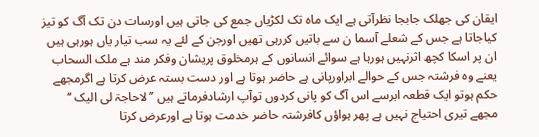ایقان کی جھلک جابجا نظرآتی ہے ایک ماہ تک لکڑیاں جمع کی جاتی ہیں اورسات دن تک آگ کو تیز کیاجاتا ہے جس کے شعلے آسما ن سے باتیں کررہی تھیں اورجن کے لئے یہ سب تیار یاں ہورہی ہیں ان پر اسکا کچھ اثرنہیں ہورہا ہے سوائے انسانوں کے ہرمخلوق پریشان وفکر مند ہے ملک السحاب یعنے وہ فرشتہ جس کے حوالے ابراورپانی ہے حاضر ہوتا ہے اور دست بستہ عرض کرتا ہے اگرمجھے حکم ہوتو ایک قطعہ ابرسے اس آگ کو پانی کردوں توآپ ارشادفرماتے ہیں ’’لاحاجۃ لی الیک ‘‘ مجھے تیری احتیاج نہیں ہے پھر ہواؤں کافرشتہ حاضر خدمت ہوتا ہے اورعرض کرتا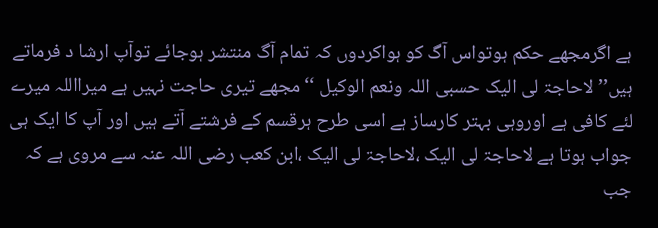ہے اگرمجھے حکم ہوتواس آگ کو ہواکردوں کہ تمام آگ منتشر ہوجائے توآپ ارشا د فرماتے ہیں’’ لاحاجۃ لی الیک حسبی اللہ ونعم الوکیل ‘‘مجھے تیری حاجت نہیں ہے میرااللہ میرے لئے کافی ہے اوروہی بہتر کارساز ہے اسی طرح ہرقسم کے فرشتے آتے ہیں اور آپ کا ایک ہی جواب ہوتا ہے لاحاجۃ لی الیک ،لاحاجۃ لی الیک ،ابن کعب رضی اللہ عنہ سے مروی ہے کہ جب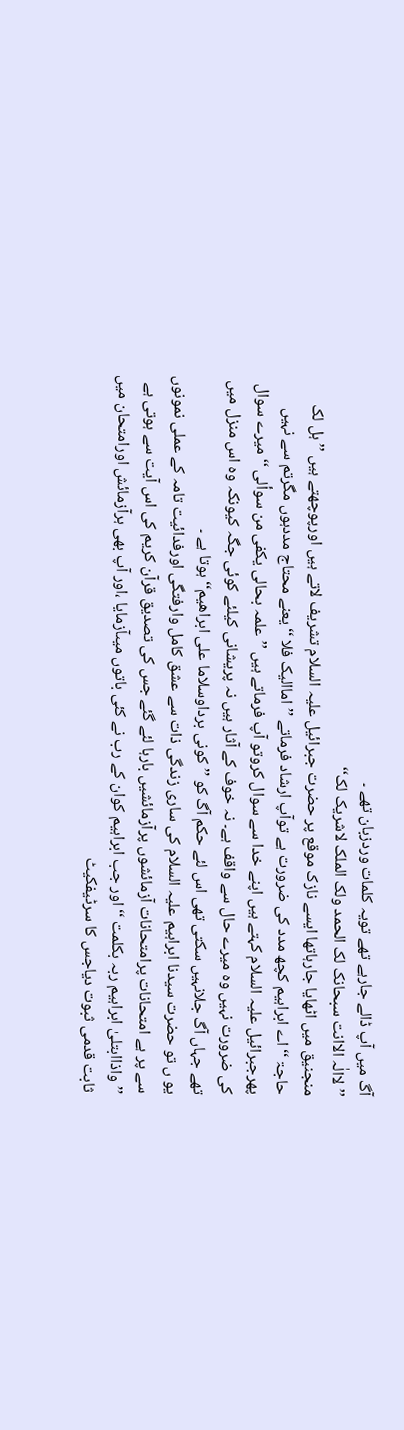آگ میں آپ ڈالے جارہے تھے تویہ کلمات وردزبان تھے ۔
’’لاالٰہ الاانت سبحانک لک الحمد ولک الملک لاشریک لک‘‘
منجنیق میں اٹھایا جارہاتھا ایسے نازک موقع پر حضرت جبرائیل علیہ السلام تشریف لاتے ہیں اورپوچھتے ہیں ’’ہل لک حاجۃ ‘‘اے ابراہیم کچھ مدد کی ضرورت ہے توآپ ارشاد فرماتے ’’اماالیک فلا ‘‘یعنے محتاج مددہوں مگرتم سے نہیں پھرجبرائیل علیہ السلام کہتے ہیں اپنے خدا سے سوال کروتو آپ فرماتے ہیں ’’علمہ بحالی یکفی من سوألی ‘‘ میرے سوال کی ضرورت نہیں وہ میرے حال سے واقف ہے۔ نہ خوف کے آثار ہیں نہ پریشانی کیلئے کوئی جگہ کیونکہ وہ اس منزل میں تھے جہاں آگ جلانہیں سکتی تھی اس لئے حکم آگ کو ’’کونی برداوسلاما علی ابراھیم‘‘ ہوتا ہے ۔
یو ں تو حضرت سیدنا ابراہیم علیہ السلام کی ساری زندگی ذات سے عشق کامل وارفتگی اورفدائیت تامہ کے عملی نمونوں سے پر ہے امتحانات پرامتحانات آزمائشوں پرآزمائشیں بارہا لئے گئے جس کی تصدیق قرآن کریم کی اس آیت سے ہوتی ہے ’’واذاابتلیٰ ابراہیم ربہ بکلمت ‘‘اور جب ابراہیم کوان کے رب نے کئی باتوں میںآزمایا ،اور آپ بھی ہرآزمائش اورامتحان میں ثابت قدمی ثبوت دیاجس کا سرٹیفکیٹ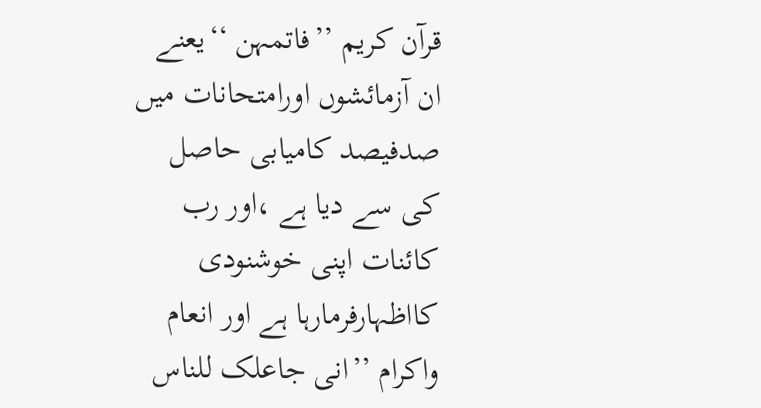قرآن کریم ’’فاتمہن ‘‘یعنے ان آزمائشوں اورامتحانات میں صدفیصد کامیابی حاصل کی سے دیا ہے ،اور رب کائنات اپنی خوشنودی کااظہارفرمارہا ہے اور انعام واکرام ’’انی جاعلک للناس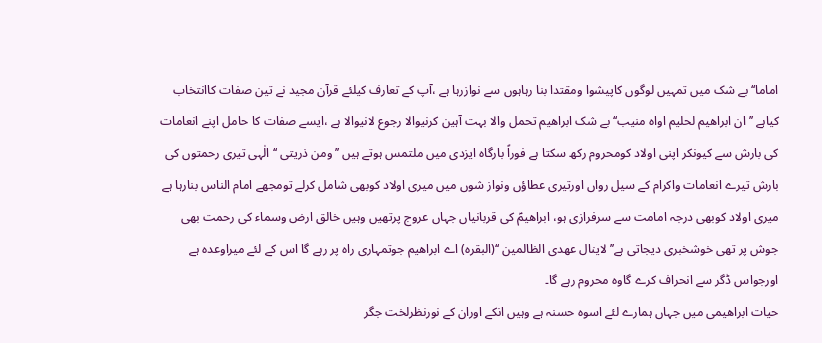اماما‘‘بے شک میں تمہیں لوگوں کاپیشوا ومقتدا بنا رہاہوں سے نوازرہا ہے ،آپ کے تعارف کیلئے قرآن مجید نے تین صفات کاانتخاب کیاہے ’’ان ابراھیم لحلیم اواہ منیب‘‘ بے شک ابراھیم تحمل والا بہت آہین کرنیوالا رجوع لانیوالا ہے ،ایسے صفات کا حامل اپنے انعامات کی بارش سے کیونکر اپنی اولاد کومحروم رکھ سکتا ہے فوراً بارگاہ ایزدی میں ملتمس ہوتے ہیں ’’ومن ذریتی ‘‘الٰہی تیری رحمتوں کی بارش تیرے انعامات واکرام کے سیل رواں اورتیری عطاؤں ونواز شوں میں میری اولاد کوبھی شامل کرلے تومجھے امام الناس بنارہا ہے میری اولاد کوبھی درجہ امامت سے سرفرازی ہو، ابراھیمؑ کی قربانیاں جہاں عروج پرتھیں وہیں خالق ارض وسماء کی رحمت بھی جوش پر تھی خوشخبری دیجاتی ہے’’لاینال عھدی الظالمین ‘‘(البقرہ) اے ابراھیم جوتمہاری راہ پر رہے گا اس کے لئے میراوعدہ ہے اورجواس ڈگر سے انحراف کرے گاوہ محروم رہے گا۔
حیات ابراھیمی میں جہاں ہمارے لئے اسوہ حسنہ ہے وہیں انکے اوران کے نورنظرلخت جگر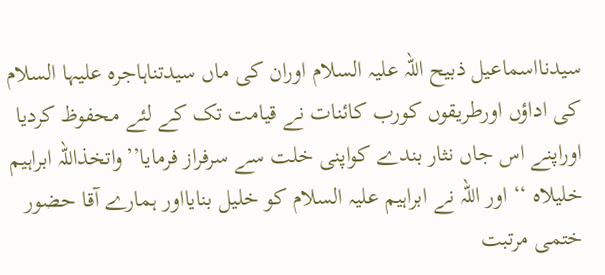سیدنااسماعیل ذبیح اللہ علیہ السلام اوران کی ماں سیدتناہاجرہ علیہا السلام کی اداؤں اورطریقوں کورب کائنات نے قیامت تک کے لئے محفوظ کردیا اوراپنے اس جاں نثار بندے کواپنی خلت سے سرفراز فرمایا’’واتخذاللہ ابراہیم خلیلاہ ‘‘ اور اللہ نے ابراہیم علیہ السلام کو خلیل بنایااور ہمارے آقا حضور ختمی مرتبت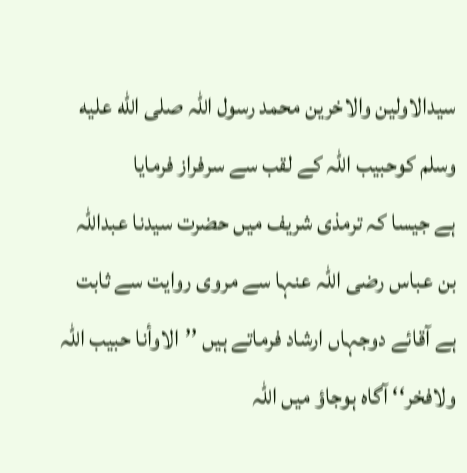سیدالاولین والاخرین محمد رسول اللہ صلى الله عليه وسلم کوحبیب اللہ کے لقب سے سرفراز فرمایا
ہے جیسا کہ ترمذی شریف میں حضرت سیدنا عبداللہ بن عباس رضی اللہ عنہا سے مروی روایت سے ثابت ہے آقائے دوجہاں ارشاد فرماتے ہیں ’’الاوأنا حبیب اللہ ولافخر‘‘ آگاہ ہوجاؤ میں اللہ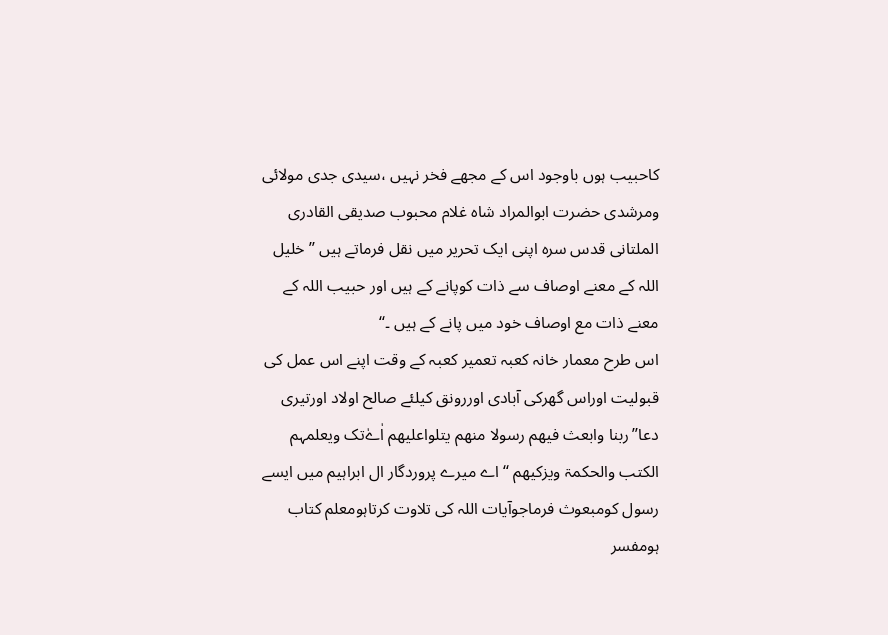کاحبیب ہوں باوجود اس کے مجھے فخر نہیں ،سیدی جدی مولائی ومرشدی حضرت ابوالمراد شاہ غلام محبوب صدیقی القادری الملتانی قدس سرہ اپنی ایک تحریر میں نقل فرماتے ہیں ’’خلیل اللہ کے معنے اوصاف سے ذات کوپانے کے ہیں اور حبیب اللہ کے معنے ذات مع اوصاف خود میں پانے کے ہیں ۔‘‘
اس طرح معمار خانہ کعبہ تعمیر کعبہ کے وقت اپنے اس عمل کی قبولیت اوراس گھرکی آبادی اوررونق کیلئے صالح اولاد اورتیری دعا’’ربنا وابعث فیھم رسولا منھم یتلواعلیھم اٰےٰتک ویعلمہم الکتب والحکمۃ ویزکیھم ‘‘اے میرے پروردگار ال ابراہیم میں ایسے رسول کومبعوث فرماجوآیات اللہ کی تلاوت کرتاہومعلم کتاب ہومفسر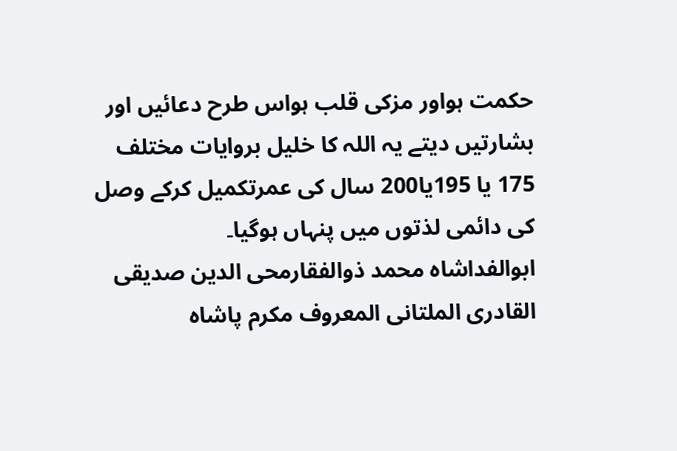حکمت ہواور مزکی قلب ہواس طرح دعائیں اور بشارتیں دیتے یہ اللہ کا خلیل بروایات مختلف 175 یا 195یا200 سال کی عمرتکمیل کرکے وصل کی دائمی لذتوں میں پنہاں ہوگیا۔
ابوالفداشاہ محمد ذوالفقارمحی الدین صدیقی القادری الملتانی المعروف مکرم پاشاہ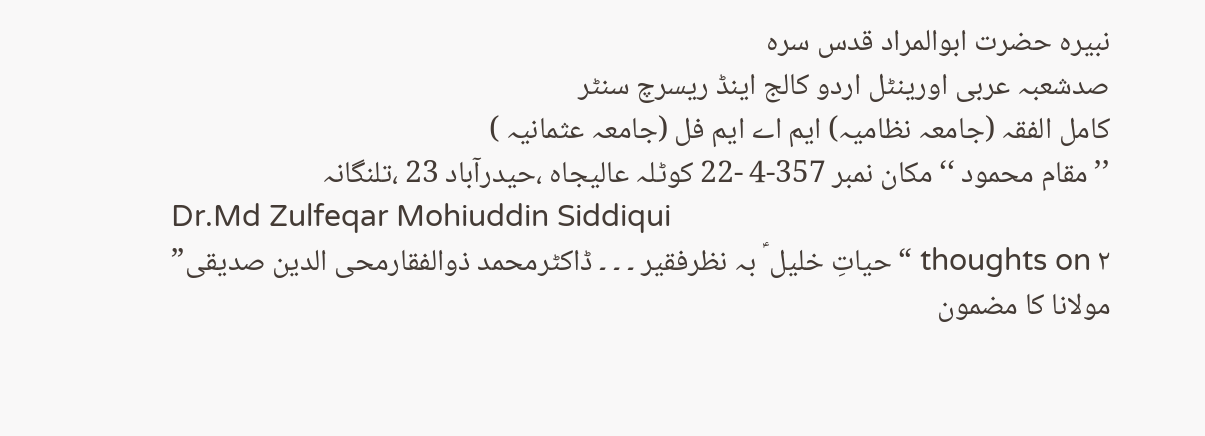نبیرہ حضرت ابوالمراد قدس سرہ
صدشعبہ عربی اورینٹل اردو کالج اینڈ ریسرچ سنٹر
کامل الفقہ (جامعہ نظامیہ) ایم اے ایم فل (جامعہ عثمانیہ )
’’مقام محمود ‘‘مکان نمبر 357-4 -22 کوٹلہ عالیجاہ ،حیدرآباد 23 ،تلنگانہ
Dr.Md Zulfeqar Mohiuddin Siddiqui
۲ thoughts on “حیاتِ خلیل ؑ بہ نظرفقیر ۔ ۔ ۔ ڈاکٹرمحمد ذوالفقارمحی الدین صدیقی”
مولانا کا مضمون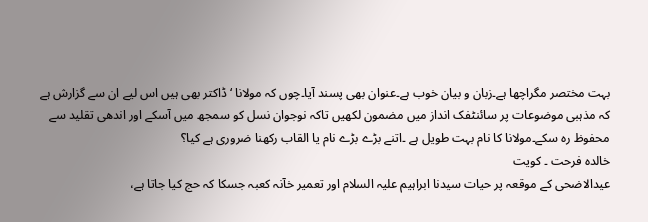بہت مختصر مگراچھا ہے۔زبان و بیان خوب ہے۔عنوان بھی پسند آیا۔چوں کہ مولانا ‘ ڈاکتر بھی ہیں اس لیے ان سے گزارش ہے کہ مذہبی موضوعات پر سائنٹفک انداز میں مضمون لکھیں تاکہ نوجوان نسل کو سمجھ میں آسکے اور اندھی تقلید سے محفوظ رہ سکے۔مولانا کا نام بہت طویل ہے ۔اتنے بڑے بڑے نام یا القاب رکھنا ضروری ہے کیا؟
خالدہ فرحت ۔ کویت
عیدالاضحی کے موقعہ پر حیات سیدنا ابراہیم علیہ السلام اور تعمیر خآنہ کعبہ جسکا کہ حج کیا جاتا ہے،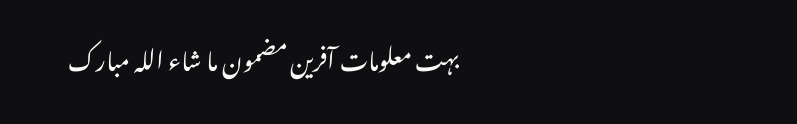بہت معلومات آفرین مضمون ما شاء اللہ مبارک